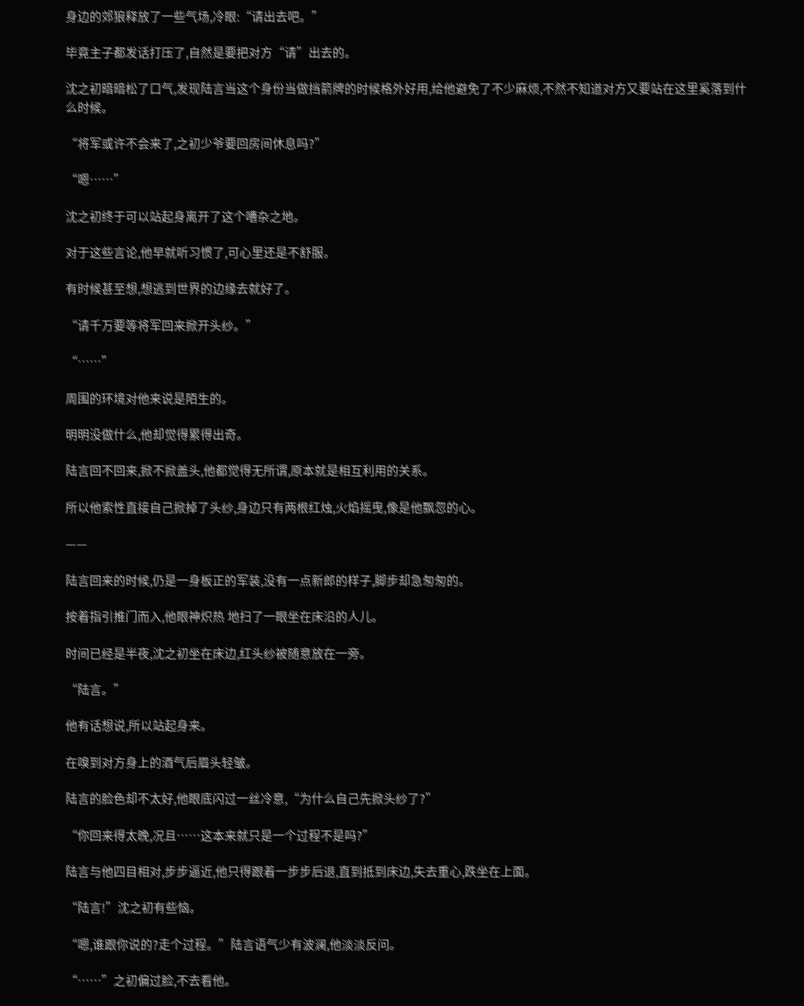身边的郊狼释放了一些气场,冷眼:“请出去吧。”

毕竟主子都发话打压了,自然是要把对方“请”出去的。

沈之初暗暗松了口气,发现陆言当这个身份当做挡箭牌的时候格外好用,给他避免了不少麻烦,不然不知道对方又要站在这里奚落到什么时候。

“将军或许不会来了,之初少爷要回房间休息吗?”

“嗯……”

沈之初终于可以站起身离开了这个嘈杂之地。

对于这些言论,他早就听习惯了,可心里还是不舒服。

有时候甚至想,想逃到世界的边缘去就好了。

“请千万要等将军回来掀开头纱。”

“……”

周围的环境对他来说是陌生的。

明明没做什么,他却觉得累得出奇。

陆言回不回来,掀不掀盖头,他都觉得无所谓,原本就是相互利用的关系。

所以他索性直接自己掀掉了头纱,身边只有两根红烛,火焰摇曳,像是他飘忽的心。

——

陆言回来的时候,仍是一身板正的军装,没有一点新郎的样子,脚步却急匆匆的。

按着指引推门而入,他眼神炽热 地扫了一眼坐在床沿的人儿。

时间已经是半夜,沈之初坐在床边,红头纱被随意放在一旁。

“陆言。”

他有话想说,所以站起身来。

在嗅到对方身上的酒气后眉头轻皱。

陆言的脸色却不太好,他眼底闪过一丝冷意,“为什么自己先掀头纱了?”

“你回来得太晚,况且……这本来就只是一个过程不是吗?”

陆言与他四目相对,步步逼近,他只得跟着一步步后退,直到抵到床边,失去重心,跌坐在上面。

“陆言!”沈之初有些恼。

“嗯,谁跟你说的?走个过程。”陆言语气少有波澜,他淡淡反问。

“……”之初偏过脸,不去看他。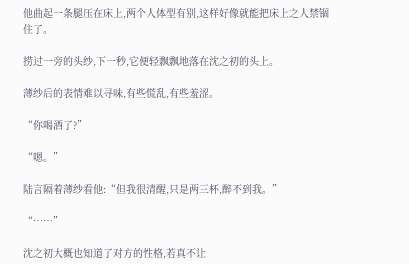他曲起一条腿压在床上,两个人体型有别,这样好像就能把床上之人禁锢住了。

捞过一旁的头纱,下一秒,它便轻飘飘地落在沈之初的头上。

薄纱后的表情难以寻味,有些慌乱,有些羞涩。

“你喝酒了?”

“嗯。”

陆言隔着薄纱看他:“但我很清醒,只是两三杯,醉不到我。”

“……”

沈之初大概也知道了对方的性格,若真不让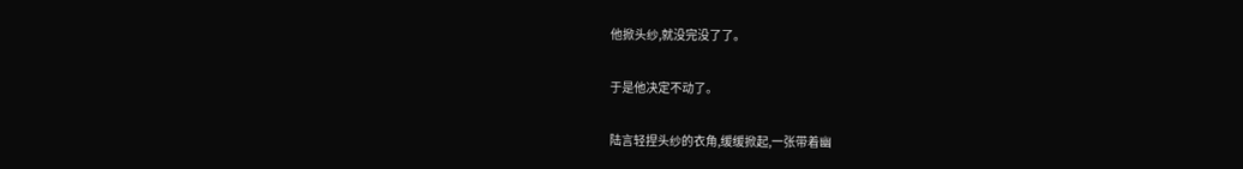他掀头纱,就没完没了了。

于是他决定不动了。

陆言轻捏头纱的衣角,缓缓掀起,一张带着幽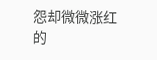怨却微微涨红的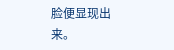脸便显现出来。